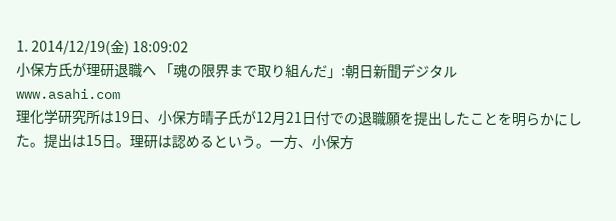1. 2014/12/19(金) 18:09:02
小保方氏が理研退職へ 「魂の限界まで取り組んだ」:朝日新聞デジタル
www.asahi.com
理化学研究所は19日、小保方晴子氏が12月21日付での退職願を提出したことを明らかにした。提出は15日。理研は認めるという。一方、小保方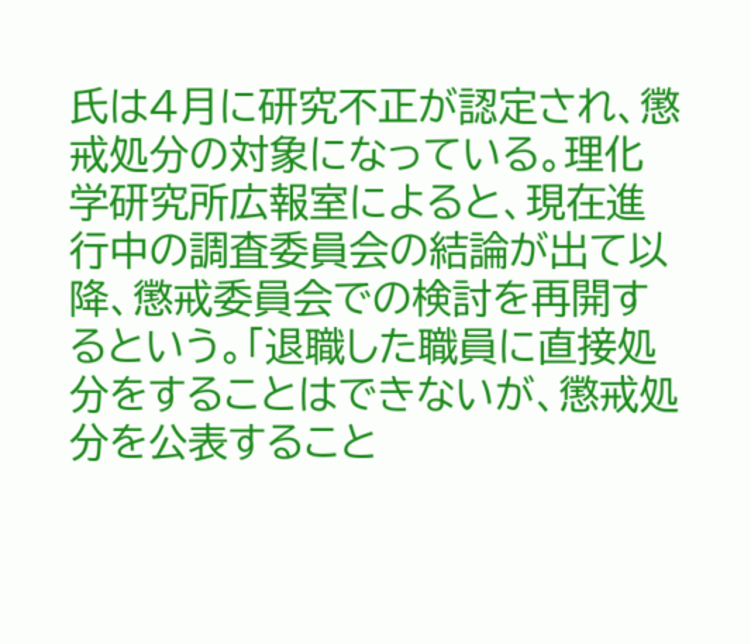氏は4月に研究不正が認定され、懲戒処分の対象になっている。理化学研究所広報室によると、現在進行中の調査委員会の結論が出て以降、懲戒委員会での検討を再開するという。「退職した職員に直接処分をすることはできないが、懲戒処分を公表すること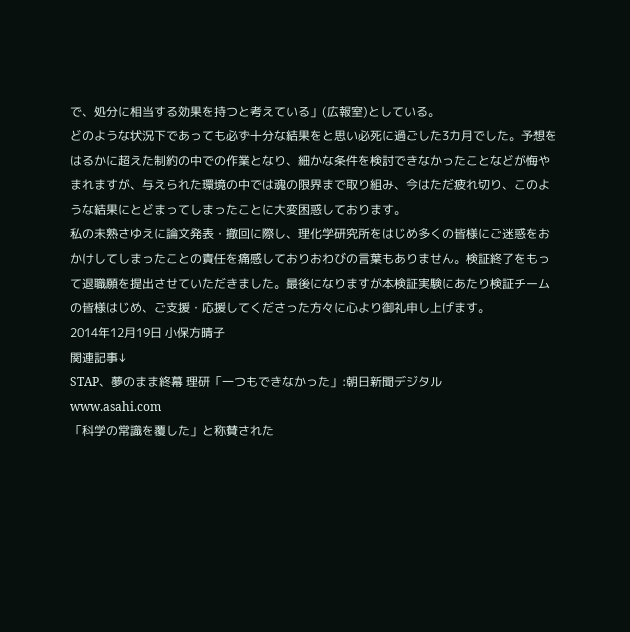で、処分に相当する効果を持つと考えている」(広報室)としている。
どのような状況下であっても必ず十分な結果をと思い必死に過ごした3カ月でした。予想をはるかに超えた制約の中での作業となり、細かな条件を検討できなかったことなどが悔やまれますが、与えられた環境の中では魂の限界まで取り組み、今はただ疲れ切り、このような結果にとどまってしまったことに大変困惑しております。
私の未熟さゆえに論文発表・撤回に際し、理化学研究所をはじめ多くの皆様にご迷惑をおかけしてしまったことの責任を痛感しておりおわびの言葉もありません。検証終了をもって退職願を提出させていただきました。最後になりますが本検証実験にあたり検証チームの皆様はじめ、ご支援・応援してくださった方々に心より御礼申し上げます。
2014年12月19日 小保方晴子
関連記事↓
STAP、夢のまま終幕 理研「一つもできなかった」:朝日新聞デジタル
www.asahi.com
「科学の常識を覆した」と称賛された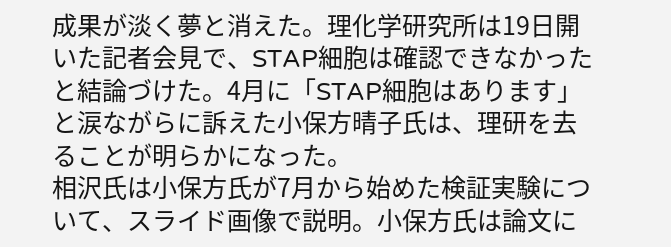成果が淡く夢と消えた。理化学研究所は19日開いた記者会見で、STAP細胞は確認できなかったと結論づけた。4月に「STAP細胞はあります」と涙ながらに訴えた小保方晴子氏は、理研を去ることが明らかになった。
相沢氏は小保方氏が7月から始めた検証実験について、スライド画像で説明。小保方氏は論文に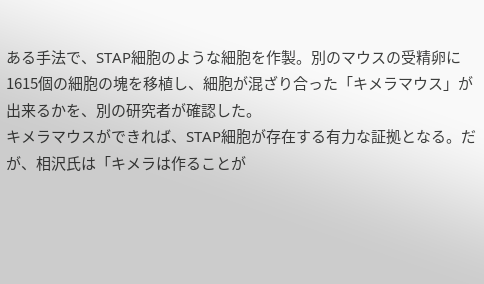ある手法で、STAP細胞のような細胞を作製。別のマウスの受精卵に1615個の細胞の塊を移植し、細胞が混ざり合った「キメラマウス」が出来るかを、別の研究者が確認した。
キメラマウスができれば、STAP細胞が存在する有力な証拠となる。だが、相沢氏は「キメラは作ることが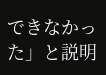できなかった」と説明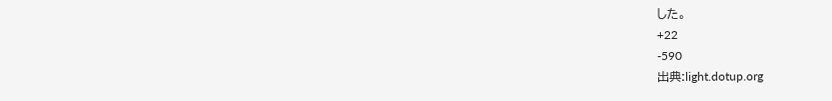した。
+22
-590
出典:light.dotup.org